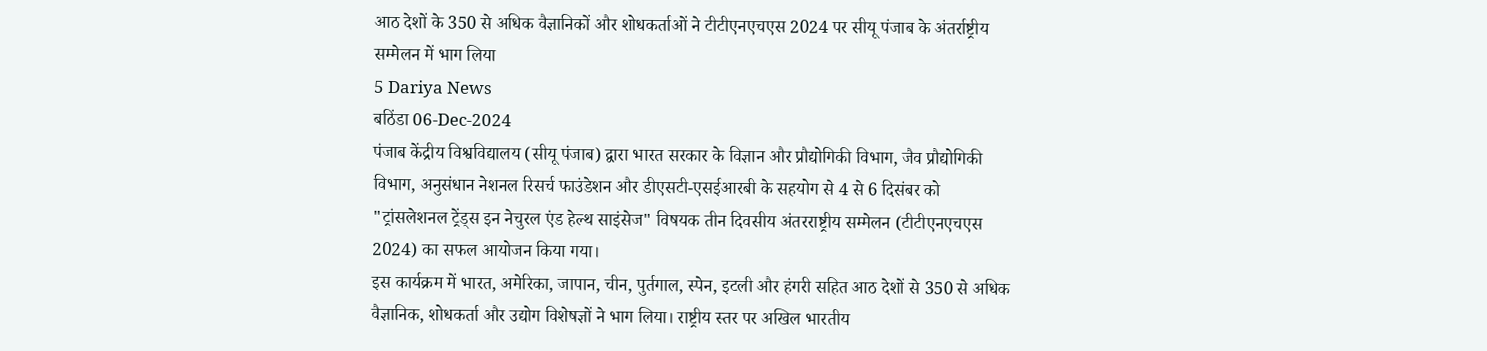आठ देशों के 350 से अधिक वैज्ञानिकों और शोधकर्ताओं ने टीटीएनएचएस 2024 पर सीयू पंजाब के अंतर्राष्ट्रीय सम्मेलन में भाग लिया
5 Dariya News
बठिंडा 06-Dec-2024
पंजाब केंद्रीय विश्वविद्यालय (सीयू पंजाब) द्वारा भारत सरकार के विज्ञान और प्रौद्योगिकी विभाग, जैव प्रौद्योगिकी विभाग, अनुसंधान नेशनल रिसर्च फाउंडेशन और डीएसटी-एसईआरबी के सहयोग से 4 से 6 दिसंबर को "ट्रांसलेशनल ट्रेंड्स इन नेचुरल एंड हेल्थ साइंसेज" विषयक तीन दिवसीय अंतरराष्ट्रीय सम्मेलन (टीटीएनएचएस 2024) का सफल आयोजन किया गया।
इस कार्यक्रम में भारत, अमेरिका, जापान, चीन, पुर्तगाल, स्पेन, इटली और हंगरी सहित आठ देशों से 350 से अधिक वैज्ञानिक, शोधकर्ता और उद्योग विशेषज्ञों ने भाग लिया। राष्ट्रीय स्तर पर अखिल भारतीय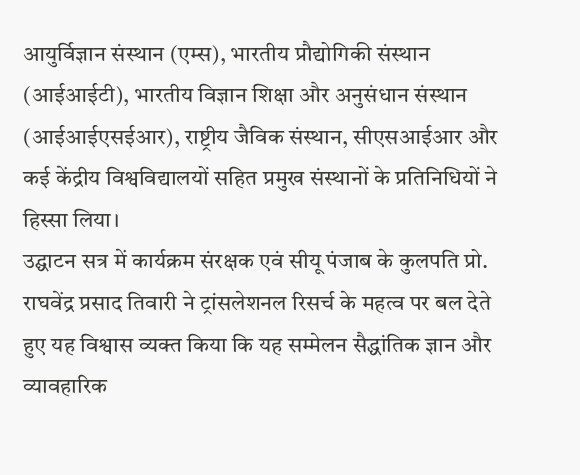आयुर्विज्ञान संस्थान (एम्स), भारतीय प्रौद्योगिकी संस्थान (आईआईटी), भारतीय विज्ञान शिक्षा और अनुसंधान संस्थान (आईआईएसईआर), राष्ट्रीय जैविक संस्थान, सीएसआईआर और कई केंद्रीय विश्वविद्यालयों सहित प्रमुख संस्थानों के प्रतिनिधियों ने हिस्सा लिया।
उद्घाटन सत्र में कार्यक्रम संरक्षक एवं सीयू पंजाब के कुलपति प्रो. राघवेंद्र प्रसाद तिवारी ने ट्रांसलेशनल रिसर्च के महत्व पर बल देते हुए यह विश्वास व्यक्त किया कि यह सम्मेलन सैद्धांतिक ज्ञान और व्यावहारिक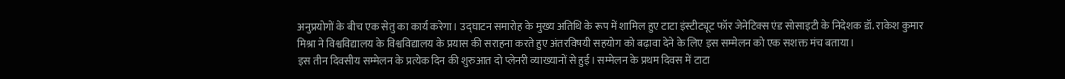अनुप्रयोगों के बीच एक सेतु का कार्य करेगा। उद्घाटन समारोह के मुख्य अतिथि के रूप में शामिल हुए टाटा इंस्टीट्यूट फॉर जेनेटिक्स एंड सोसाइटी के निदेशक डॉ. राकेश कुमार मिश्रा ने विश्वविद्यालय के विश्वविद्यालय के प्रयास की सराहना करते हुए अंतरविषयी सहयोग को बढ़ावा देने के लिए इस सम्मेलन को एक सशक्त मंच बताया।
इस तीन दिवसीय सम्मेलन के प्रत्येक दिन की शुरुआत दो प्लेनरी व्याख्यानों से हुई। सम्मेलन के प्रथम दिवस में टाटा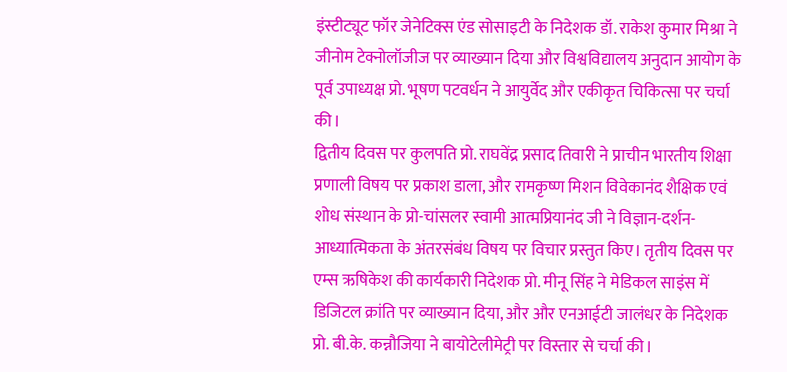इंस्टीट्यूट फॉर जेनेटिक्स एंड सोसाइटी के निदेशक डॉ. राकेश कुमार मिश्रा ने जीनोम टेक्नोलॉजीज पर व्याख्यान दिया और विश्वविद्यालय अनुदान आयोग के पूर्व उपाध्यक्ष प्रो. भूषण पटवर्धन ने आयुर्वेद और एकीकृत चिकित्सा पर चर्चा की।
द्वितीय दिवस पर कुलपति प्रो. राघवेंद्र प्रसाद तिवारी ने प्राचीन भारतीय शिक्षा प्रणाली विषय पर प्रकाश डाला, और रामकृष्ण मिशन विवेकानंद शैक्षिक एवं शोध संस्थान के प्रो-चांसलर स्वामी आत्मप्रियानंद जी ने विज्ञान-दर्शन-आध्यात्मिकता के अंतरसंबंध विषय पर विचार प्रस्तुत किए। तृतीय दिवस पर एम्स ऋषिकेश की कार्यकारी निदेशक प्रो. मीनू सिंह ने मेडिकल साइंस में डिजिटल क्रांति पर व्याख्यान दिया, और और एनआईटी जालंधर के निदेशक प्रो. बी.के. कन्नौजिया ने बायोटेलीमेट्री पर विस्तार से चर्चा की।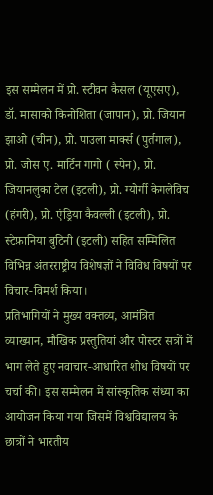इस सम्मेलन में प्रो. स्टीवन कैसल (यूएसए), डॉ. मासाको किनोशिता (जापान), प्रो. जियान झाओ (चीन), प्रो. पाउला मार्क्स (पुर्तगाल), प्रो. जोस ए. मार्टिन गागो ( स्पेन), प्रो. जियानलुका टेल (इटली), प्रो. ग्योर्गी केगलेविच (हंगरी), प्रो. एंड्रिया कैवल्ली (इटली), प्रो. स्टेफ़ानिया बुटिनी (इटली) सहित सम्मिलित विभिन्न अंतरराष्ट्रीय विशेषज्ञों ने विविध विषयों पर विचार-विमर्श किया।
प्रतिभागियों ने मुख्य वक्तव्य, आमंत्रित व्याख्यान, मौखिक प्रस्तुतियां और पोस्टर सत्रों में भाग लेते हुए नवाचार-आधारित शोध विषयों पर चर्चा की। इस सम्मेलन में सांस्कृतिक संध्या का आयोजन किया गया जिसमें विश्वविद्यालय के छात्रों ने भारतीय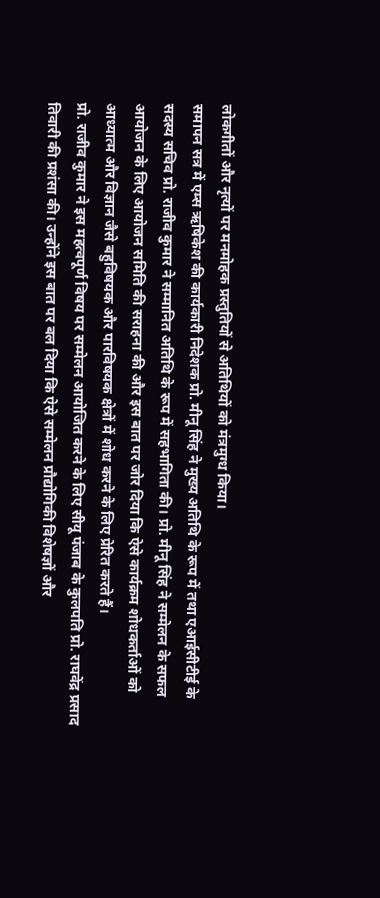लोकगीतों और नृत्यों पर मनमोहक प्रस्तुतियों से अतिथियों को मंत्रमुग्ध किया।
समापन सत्र में एम्स ऋषिकेश की कार्यकारी निदेशक प्रो. मीनू सिंह ने मुख्य अतिथि के रूप में तथा एआईसीटीई के सदस्य सचिव प्रो. राजीव कुमार ने सम्मानित अतिथि के रूप में सहभागिता की। प्रो. मीनू सिंह ने सम्मेलन के सफल आयोजन के लिए आयोजन समिति की सराहना की और इस बात पर जोर दिया कि ऐसे कार्यक्रम शोधकर्ताओं को आध्यात्म और विज्ञान जैसे बहुविषयक और पारविषयक क्षेत्रों में शोध करने के लिए प्रेरित करते हैं।
प्रो. राजीव कुमार ने इस महत्वपूर्ण विषय पर सम्मेलन आयोजित करने के लिए सीयू पंजाब के कुलपति प्रो. राघवेंद्र प्रसाद तिवारी की प्रशंसा की। उन्होंने इस बात पर बल दिया कि ऐसे सम्मेलन प्रौद्योगिकी विशेषज्ञों और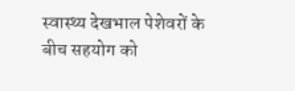स्वास्थ्य देखभाल पेशेवरों के बीच सहयोग को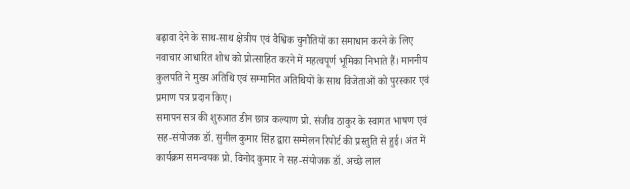बढ़ावा देने के साथ-साथ क्षेत्रीय एवं वैश्विक चुनौतियों का समाधान करने के लिए नवाचार आधारित शोध को प्रोत्साहित करने में महत्वपूर्ण भूमिका निभाते हैं। माननीय कुलपति ने मुख्य अतिथि एवं सम्मानित अतिथियों के साथ विजेताओं को पुरस्कार एवं प्रमाण पत्र प्रदान किए।
समापन सत्र की शुरुआत डीन छात्र कल्याण प्रो. संजीव ठाकुर के स्वागत भाषण एवं सह-संयोजक डॉ. सुनील कुमार सिंह द्वारा सम्मेलन रिपोर्ट की प्रस्तुति से हुई। अंत में कार्यक्रम समन्वयक प्रो. विनोद कुमार ने सह-संयोजक डॉ. अच्छे लाल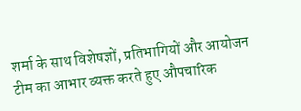शर्मा के साथ विशेषज्ञों, प्रतिभागियों और आयोजन टीम का आभार व्यक्त करते हुए औपचारिक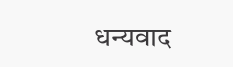धन्यवाद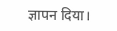ज्ञापन दिया।